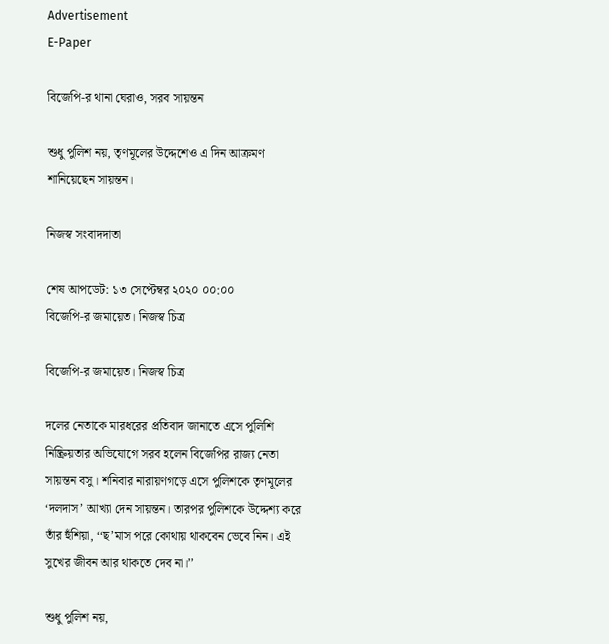Advertisement
E-Paper

বিজেপি-র থানা ঘেরাও, সরব সায়ন্তন

শুধু পুলিশ নয়, তৃণমূলের উদ্দেশেও এ দিন আক্রমণ শানিয়েছেন সায়ন্তন।

নিজস্ব সংবাদদাতা

শেষ আপডেট: ১৩ সেপ্টেম্বর ২০২০ ০০:০০
বিজেপি-র জমায়েত। নিজস্ব চিত্র

বিজেপি-র জমায়েত। নিজস্ব চিত্র

দলের নেতাকে মারধরের প্রতিবাদ জানাতে এসে পুলিশি নিষ্ক্রিয়তার অভিযোগে সরব হলেন বিজেপির রাজ্য নেতা সায়ন্তন বসু। শনিবার নারায়ণগড়ে এসে পুলিশকে তৃণমূলের ‘দলদাস’ আখ্যা দেন সায়ন্তন। তারপর পুলিশকে উদ্দেশ্য করে তাঁর হুঁশিয়া, ‘‘ছ’মাস পরে কোথায় থাকবেন ভেবে নিন। এই সুখের জীবন আর থাকতে দেব না।’’

শুধু পুলিশ নয়,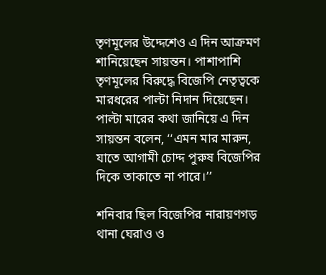তৃণমূলের উদ্দেশেও এ দিন আক্রমণ শানিয়েছেন সায়ন্তন। পাশাপাশি তৃণমূলের বিরুদ্ধে বিজেপি নেতৃত্বকে মারধরের পাল্টা নিদান দিয়েছেন। পাল্টা মারের কথা জানিয়ে এ দিন সায়ন্তন বলেন, ‘‘এমন মার মারুন, যাতে আগামী চোদ্দ পুরুষ বিজেপির দিকে তাকাতে না পারে।’’

শনিবার ছিল বিজেপির নারায়ণগড় থানা ঘেরাও ও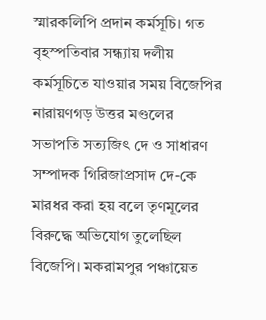স্মারকলিপি প্রদান কর্মসূচি। গত বৃহস্পতিবার সন্ধ্যায় দলীয় কর্মসূচিতে যাওয়ার সময় বিজেপির নারায়ণগড় উত্তর মণ্ডলের সভাপতি সত্যজিৎ দে ও সাধারণ সম্পাদক গিরিজাপ্রসাদ দে-কে মারধর করা হয় বলে তৃণমূলের বিরুদ্ধে অভিযোগ তুলেছিল বিজেপি। মকরামপুর পঞ্চায়েত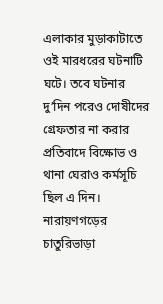এলাকার মুড়াকাটাতে ওই মারধরের ঘটনাটি ঘটে। তবে ঘটনার দু’দিন পরেও দোষীদের গ্রেফতার না করার প্রতিবাদে বিক্ষোভ ও থানা ঘেরাও কর্মসূচি ছিল এ দিন। নারায়ণগড়ের চাতুরিভাড়া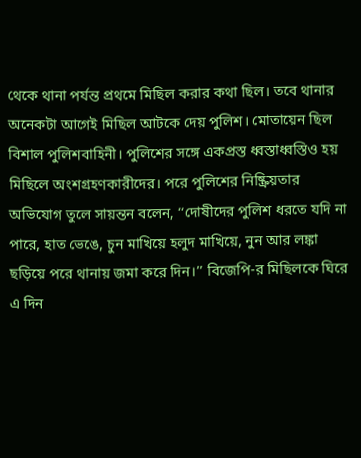থেকে থানা পর্যন্ত প্রথমে মিছিল করার কথা ছিল। তবে থানার অনেকটা আগেই মিছিল আটকে দেয় পুলিশ। মোতায়েন ছিল বিশাল পুলিশবাহিনী। পুলিশের সঙ্গে একপ্রস্ত ধ্বস্তাধ্বস্তিও হয় মিছিলে অংশগ্রহণকারীদের। পরে পুলিশের নিষ্ক্রিয়তার অভিযোগ তুলে সায়ন্তন বলেন, ‘‘দোষীদের পুলিশ ধরতে যদি না পারে, হাত ভেঙে, চুন মাখিয়ে হলুদ মাখিয়ে, নুন আর লঙ্কা ছড়িয়ে পরে থানায় জমা করে দিন।’’ বিজেপি-র মিছিলকে ঘিরে এ দিন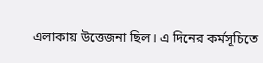এলাকায় উত্তেজনা ছিল। এ দিনের কর্মসূচিতে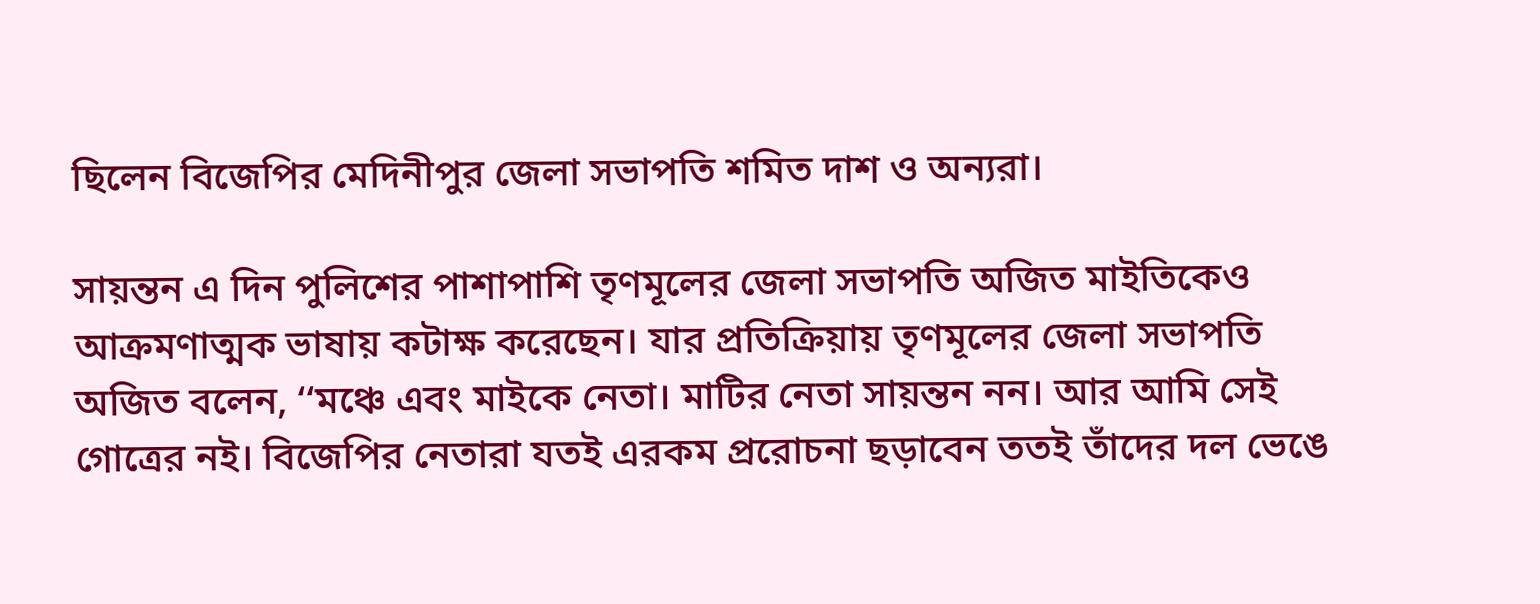ছিলেন বিজেপির মেদিনীপুর জেলা সভাপতি শমিত দাশ ও অন্যরা।

সায়ন্তন এ দিন পুলিশের পাশাপাশি তৃণমূলের জেলা সভাপতি অজিত মাইতিকেও আক্রমণাত্মক ভাষায় কটাক্ষ করেছেন। যার প্রতিক্রিয়ায় তৃণমূলের জেলা সভাপতি অজিত বলেন, ‘‘মঞ্চে এবং মাইকে নেতা। মাটির নেতা সায়ন্তন নন। আর আমি সেই গোত্রের নই। বিজেপির নেতারা যতই এরকম প্ররোচনা ছড়াবেন ততই তাঁদের দল ভেঙে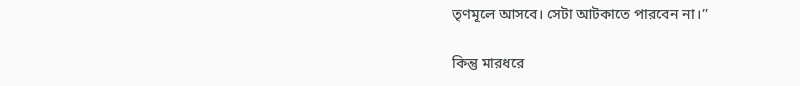তৃণমূলে আসবে। সেটা আটকাতে পারবেন না।’’

কিন্তু মারধরে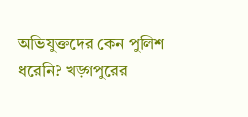অভিযুক্তদের কেন পুলিশ ধরেনি? খড়্গপুরের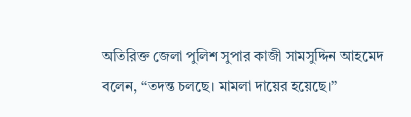অতিরিক্ত জেলা পুলিশ সুপার কাজী সামসুদ্দিন আহমেদ বলেন, ‘‘তদন্ত চলছে। মামলা দায়ের হয়েছে।’’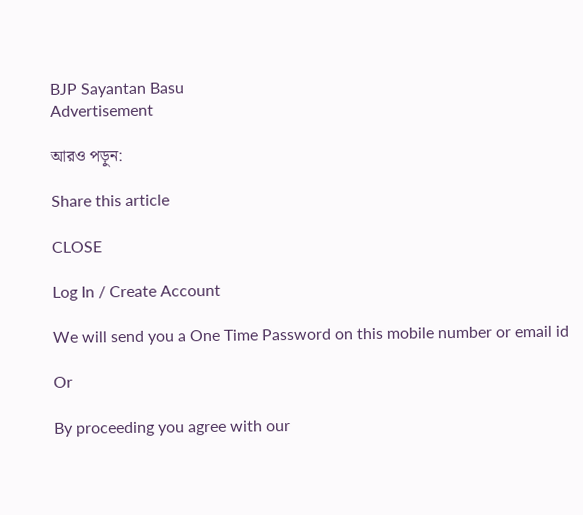BJP Sayantan Basu
Advertisement

আরও পড়ুন:

Share this article

CLOSE

Log In / Create Account

We will send you a One Time Password on this mobile number or email id

Or

By proceeding you agree with our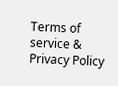Terms of service & Privacy Policy